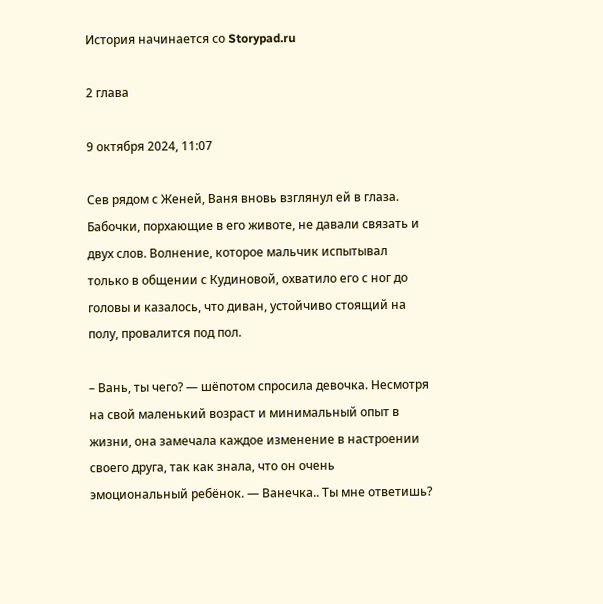История начинается со Storypad.ru

2 глава

9 октября 2024, 11:07

Сев рядом с Женей, Ваня вновь взглянул ей в глаза. Бабочки, порхающие в его животе, не давали связать и двух слов. Волнение, которое мальчик испытывал только в общении с Кудиновой, охватило его с ног до головы и казалось, что диван, устойчиво стоящий на полу, провалится под пол.

– Вань, ты чего? — шёпотом спросила девочка. Несмотря на свой маленький возраст и минимальный опыт в жизни, она замечала каждое изменение в настроении своего друга, так как знала, что он очень эмоциональный ребёнок. — Ванечка.. Ты мне ответишь?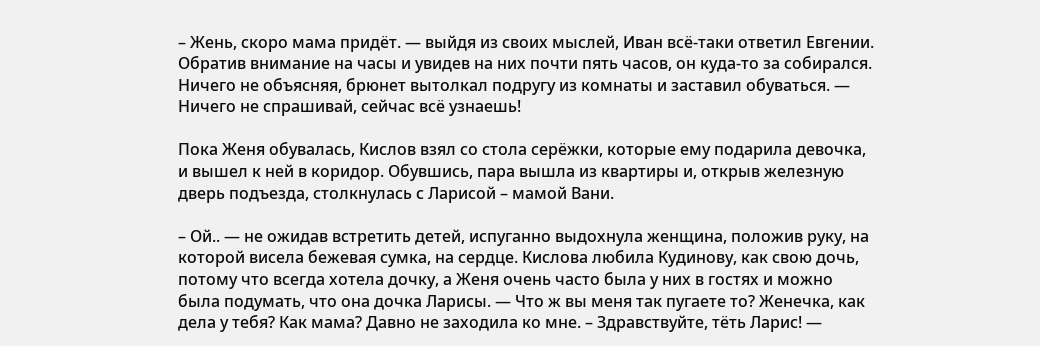– Жень, скоро мама придёт. — выйдя из своих мыслей, Иван всё-таки ответил Евгении. Обратив внимание на часы и увидев на них почти пять часов, он куда-то за собирался. Ничего не объясняя, брюнет вытолкал подругу из комнаты и заставил обуваться. — Ничего не спрашивай, сейчас всё узнаешь!

Пока Женя обувалась, Кислов взял со стола серёжки, которые ему подарила девочка, и вышел к ней в коридор. Обувшись, пара вышла из квартиры и, открыв железную дверь подъезда, столкнулась с Ларисой – мамой Вани.

– Ой.. — не ожидав встретить детей, испуганно выдохнула женщина, положив руку, на которой висела бежевая сумка, на сердце. Кислова любила Кудинову, как свою дочь, потому что всегда хотела дочку, а Женя очень часто была у них в гостях и можно была подумать, что она дочка Ларисы. — Что ж вы меня так пугаете то? Женечка, как дела у тебя? Как мама? Давно не заходила ко мне. – Здравствуйте, тёть Ларис! —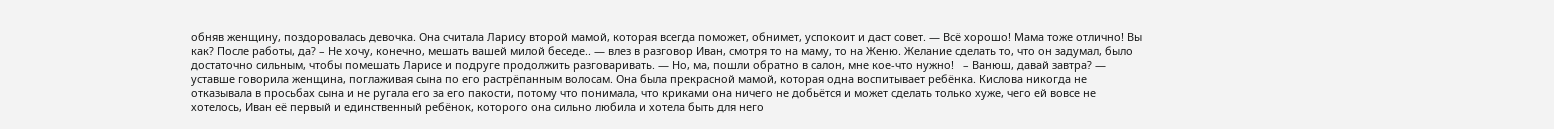обняв женщину, поздоровалась девочка. Она считала Ларису второй мамой, которая всегда поможет, обнимет, успокоит и даст совет. — Всё хорошо! Мама тоже отлично! Вы как? После работы, да? – Не хочу, конечно, мешать вашей милой беседе.. — влез в разговор Иван, смотря то на маму, то на Женю. Желание сделать то, что он задумал, было достаточно сильным, чтобы помешать Ларисе и подруге продолжить разговаривать. — Но, ма, пошли обратно в салон, мне кое-что нужно!   – Ванюш, давай завтра? — уставше говорила женщина, поглаживая сына по его растрёпанным волосам. Она была прекрасной мамой, которая одна воспитывает ребёнка. Кислова никогда не отказывала в просьбах сына и не ругала его за его пакости, потому что понимала, что криками она ничего не добьётся и может сделать только хуже, чего ей вовсе не хотелось, Иван её первый и единственный ребёнок, которого она сильно любила и хотела быть для него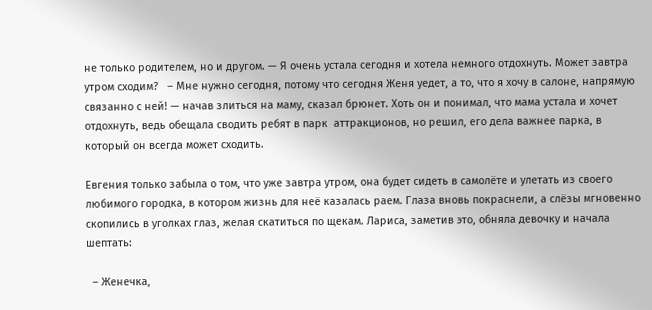не только родителем, но и другом. — Я очень устала сегодня и хотела немного отдохнуть. Может завтра утром сходим?   – Мне нужно сегодня, потому что сегодня Женя уедет, а то, что я хочу в салоне, напрямую связанно с ней! — начав злиться на маму, сказал брюнет. Хоть он и понимал, что мама устала и хочет отдохнуть, ведь обещала сводить ребят в парк  аттракционов, но решил, его дела важнее парка, в который он всегда может сходить.

Евгения только забыла о том, что уже завтра утром, она будет сидеть в самолёте и улетать из своего любимого городка, в котором жизнь для неё казалась раем. Глаза вновь покраснели, а слёзы мгновенно скопились в уголках глаз, желая скатиться по щекам. Лариса, заметив это, обняла девочку и начала шептать:

  – Женечка,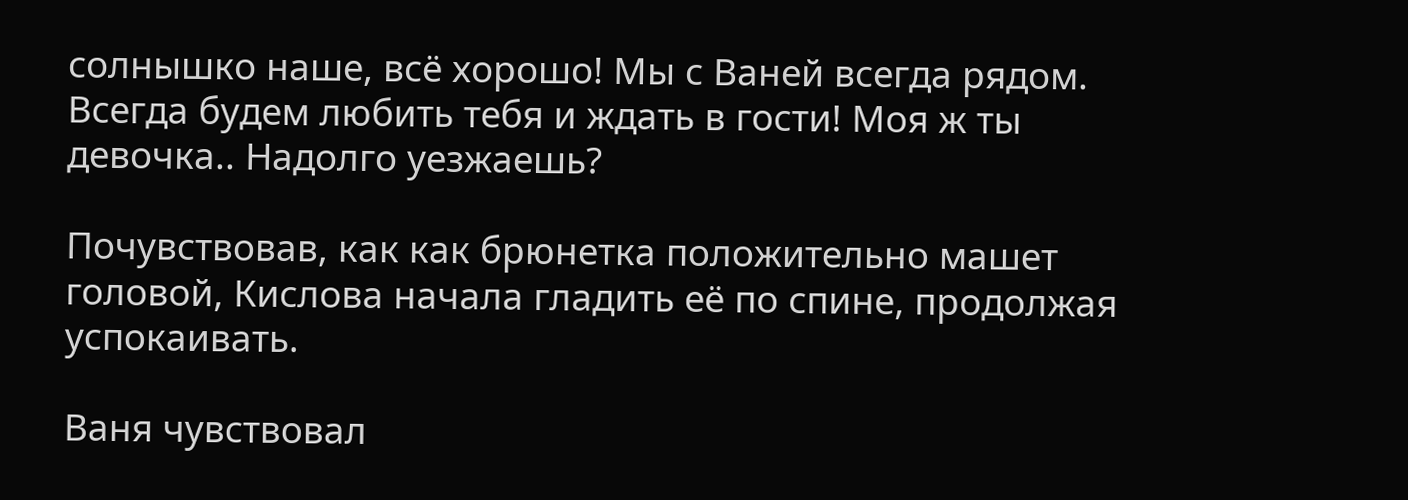солнышко наше, всё хорошо! Мы с Ваней всегда рядом. Всегда будем любить тебя и ждать в гости! Моя ж ты девочка.. Надолго уезжаешь?

Почувствовав, как как брюнетка положительно машет головой, Кислова начала гладить её по спине, продолжая успокаивать.

Ваня чувствовал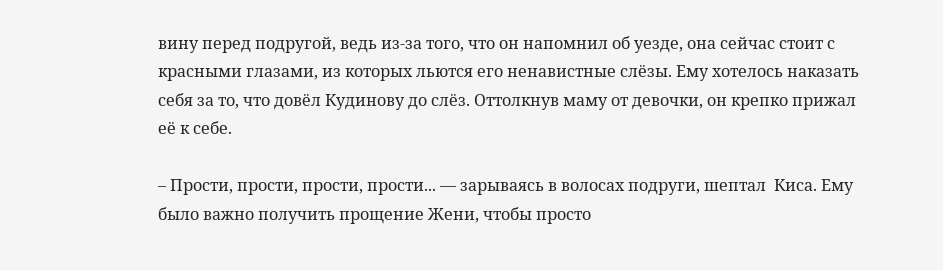вину перед подругой, ведь из-за того, что он напомнил об уезде, она сейчас стоит с красными глазами, из которых льются его ненавистные слёзы. Ему хотелось наказать себя за то, что довёл Кудинову до слёз. Оттолкнув маму от девочки, он крепко прижал её к себе.

– Прости, прости, прости, прости... — зарываясь в волосах подруги, шептал  Киса. Ему было важно получить прощение Жени, чтобы просто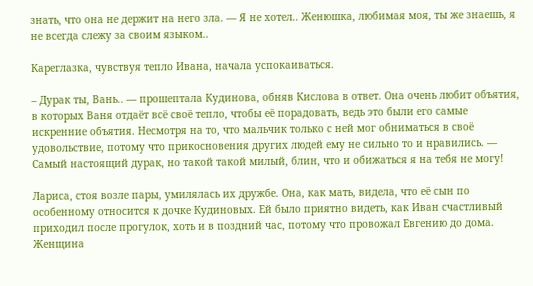знать, что она не держит на него зла. — Я не хотел.. Женюшка, любимая моя, ты же знаешь, я не всегда слежу за своим языком..

Кареглазка, чувствуя тепло Ивана, начала успокаиваться.

– Дурак ты, Вань.. — прошептала Кудинова, обняв Кислова в ответ. Она очень любит объятия, в которых Ваня отдаёт всё своё тепло, чтобы её порадовать, ведь это были его самые искренние объятия. Несмотря на то, что мальчик только с ней мог обниматься в своё удовольствие, потому что прикосновения других людей ему не сильно то и нравились. — Самый настоящий дурак, но такой такой милый, блин, что и обижаться я на тебя не могу!

Лариса, стоя возле пары, умилялась их дружбе. Она, как мать, видела, что её сын по особенному относится к дочке Кудиновых. Ей было приятно видеть, как Иван счастливый приходил после прогулок, хоть и в поздний час, потому что провожал Евгению до дома. Женщина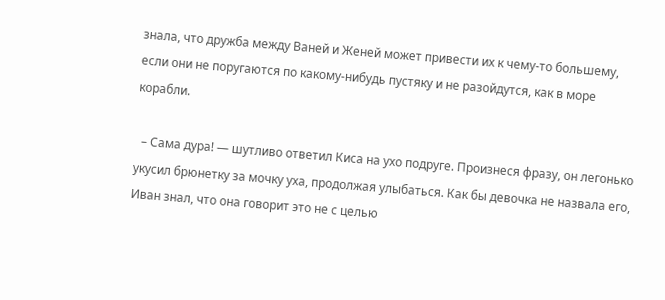знала, что дружба между Ваней и Женей может привести их к чему-то большему, если они не поругаются по какому-нибудь пустяку и не разойдутся, как в море корабли.

  – Сама дура! — шутливо ответил Киса на ухо подруге. Произнеся фразу, он легонько укусил брюнетку за мочку уха, продолжая улыбаться. Как бы девочка не назвала его, Иван знал, что она говорит это не с целью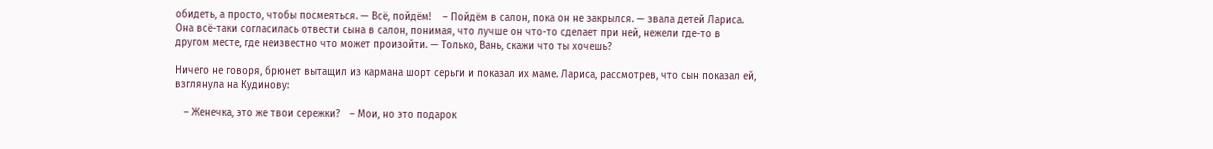обидеть, а просто, чтобы посмеяться. — Всё, пойдём!    – Пойдём в салон, пока он не закрылся. — звала детей Лариса. Она всё-таки согласилась отвести сына в салон, понимая, что лучше он что-то сделает при ней, нежели где-то в другом месте, где неизвестно что может произойти. — Только, Вань, скажи что ты хочешь?

Ничего не говоря, брюнет вытащил из кармана шорт серьги и показал их маме. Лариса, рассмотрев, что сын показал ей, взглянула на Кудинову:

   – Женечка, это же твои сережки?   – Мои, но это подарок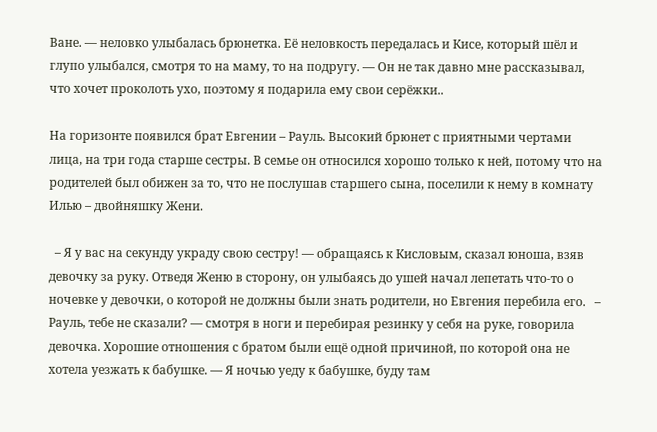Ване. — неловко улыбалась брюнетка. Её неловкость передалась и Кисе, который шёл и глупо улыбался, смотря то на маму, то на подругу. — Он не так давно мне рассказывал, что хочет проколоть ухо, поэтому я подарила ему свои серёжки..

На горизонте появился брат Евгении – Рауль. Высокий брюнет с приятными чертами лица, на три года старше сестры. В семье он относился хорошо только к ней, потому что на родителей был обижен за то, что не послушав старшего сына, поселили к нему в комнату Илью – двойняшку Жени.

  – Я у вас на секунду украду свою сестру! — обращаясь к Кисловым, сказал юноша, взяв девочку за руку. Отведя Женю в сторону, он улыбаясь до ушей начал лепетать что-то о ночевке у девочки, о которой не должны были знать родители, но Евгения перебила его.   – Рауль, тебе не сказали? — смотря в ноги и перебирая резинку у себя на руке, говорила девочка. Хорошие отношения с братом были ещё одной причиной, по которой она не хотела уезжать к бабушке. — Я ночью уеду к бабушке, буду там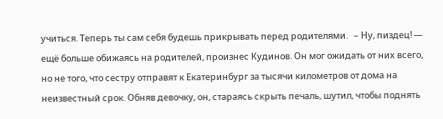учиться. Теперь ты сам себя будешь прикрывать перед родителями.   – Ну, пиздец! — ещё больше обижаясь на родителей, произнес Кудинов. Он мог ожидать от них всего, но не того, что сестру отправят к Екатеринбург за тысячи километров от дома на неизвестный срок. Обняв девочку, он, стараясь скрыть печаль, шутил, чтобы поднять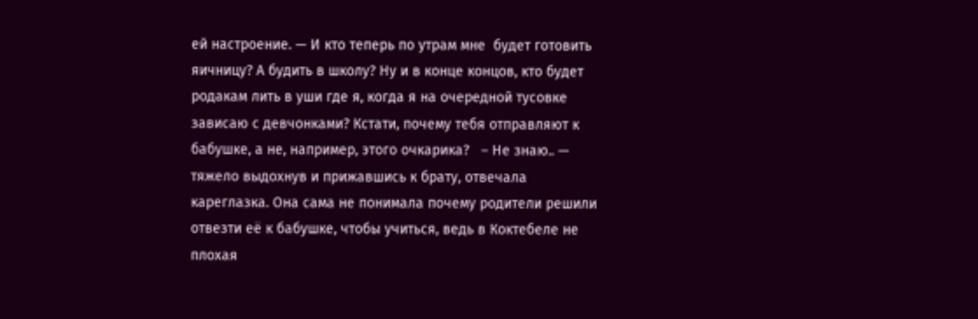ей настроение. — И кто теперь по утрам мне  будет готовить яичницу? А будить в школу? Ну и в конце концов, кто будет родакам лить в уши где я, когда я на очередной тусовке зависаю с девчонками? Кстати, почему тебя отправляют к бабушке, а не, например, этого очкарика?   – Не знаю.. — тяжело выдохнув и прижавшись к брату, отвечала кареглазка. Она сама не понимала почему родители решили отвезти её к бабушке, чтобы учиться, ведь в Коктебеле не плохая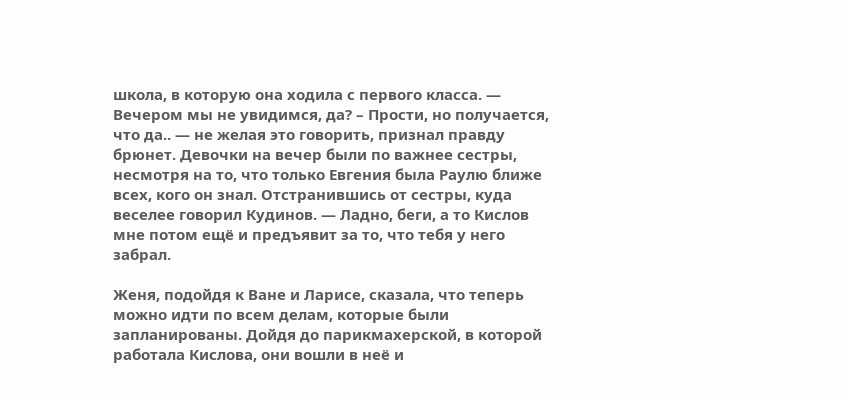школа, в которую она ходила с первого класса. — Вечером мы не увидимся, да? – Прости, но получается, что да.. — не желая это говорить, признал правду брюнет. Девочки на вечер были по важнее сестры, несмотря на то, что только Евгения была Раулю ближе всех, кого он знал. Отстранившись от сестры, куда веселее говорил Кудинов. — Ладно, беги, а то Кислов мне потом ещё и предъявит за то, что тебя у него забрал.

Женя, подойдя к Ване и Ларисе, сказала, что теперь можно идти по всем делам, которые были запланированы. Дойдя до парикмахерской, в которой работала Кислова, они вошли в неё и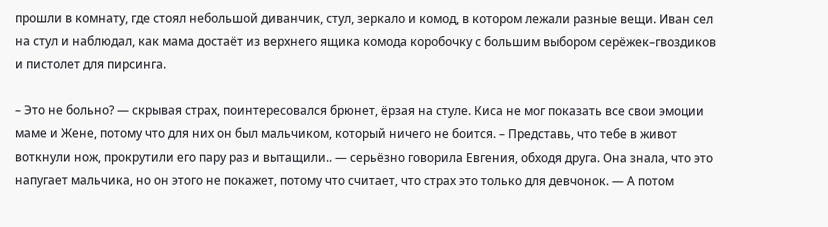прошли в комнату, где стоял небольшой диванчик, стул, зеркало и комод, в котором лежали разные вещи. Иван сел на стул и наблюдал, как мама достаёт из верхнего ящика комода коробочку с большим выбором серёжек–гвоздиков и пистолет для пирсинга.

– Это не больно? — скрывая страх, поинтересовался брюнет, ёрзая на стуле. Киса не мог показать все свои эмоции маме и Жене, потому что для них он был мальчиком, который ничего не боится. – Представь, что тебе в живот воткнули нож, прокрутили его пару раз и вытащили.. — серьёзно говорила Евгения, обходя друга. Она знала, что это напугает мальчика, но он этого не покажет, потому что считает, что страх это только для девчонок. — А потом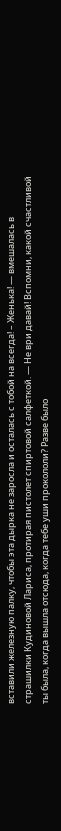вставили железную палку, чтобы эта дырка не заросла и осталась с тобой на всегда! – Женька! — вмешалась в страшилки Кудиновой Лариса, протирая пистолет спиртовой салфеткой. — Не ври давай! Вспомни, какой счастливой ты была, когда вышла отсюда, когда тебе уши прокололи? Разве было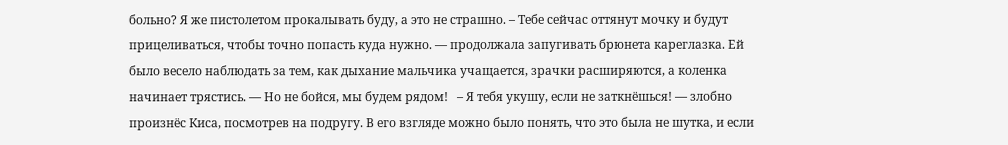больно? Я же пистолетом прокалывать буду, а это не страшно. – Тебе сейчас оттянут мочку и будут прицеливаться, чтобы точно попасть куда нужно. — продолжала запугивать брюнета кареглазка. Ей было весело наблюдать за тем, как дыхание мальчика учащается, зрачки расширяются, а коленка начинает трястись. — Но не бойся, мы будем рядом!   – Я тебя укушу, если не заткнёшься! — злобно произнёс Киса, посмотрев на подругу. В его взгляде можно было понять, что это была не шутка, и если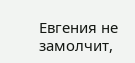Евгения не замолчит,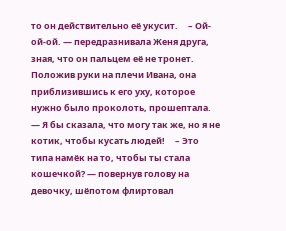то он действительно её укусит.     – Ой-ой-ой. — передразнивала Женя друга, зная, что он пальцем её не тронет. Положив руки на плечи Ивана, она приблизившись к его уху, которое нужно было проколоть, прошептала. — Я бы сказала, что могу так же, но я не котик, чтобы кусать людей!     – Это типа намёк на то, чтобы ты стала кошечкой? — повернув голову на девочку, шёпотом флиртовал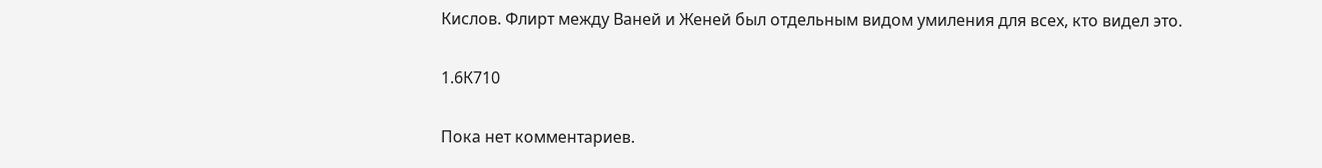Кислов. Флирт между Ваней и Женей был отдельным видом умиления для всех, кто видел это.

1.6К710

Пока нет комментариев.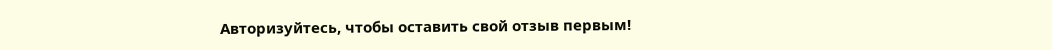Авторизуйтесь, чтобы оставить свой отзыв первым!